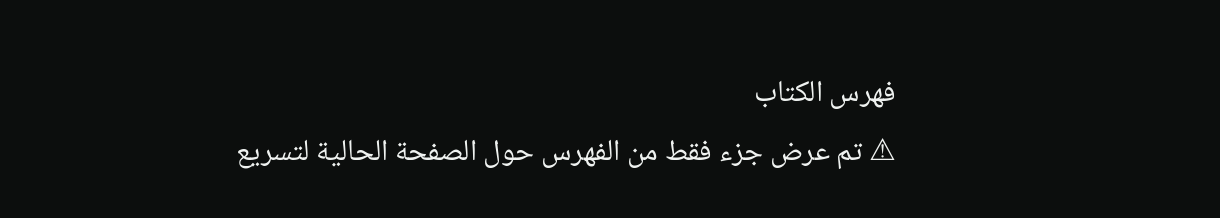فهرس الكتاب
⚠ تم عرض جزء فقط من الفهرس حول الصفحة الحالية لتسريع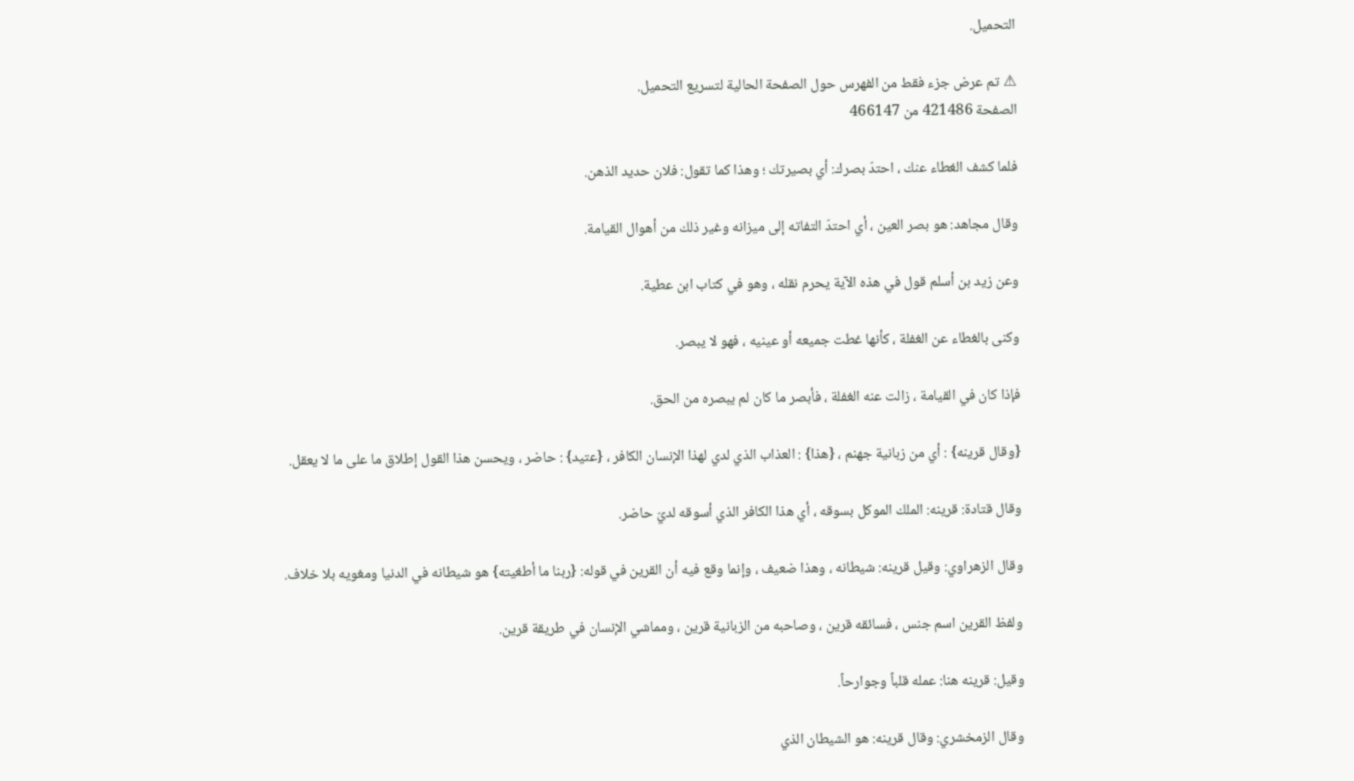التحميل.

⚠ تم عرض جزء فقط من الفهرس حول الصفحة الحالية لتسريع التحميل.
الصفحة 421486 من 466147

فلما كشف الغطاء عنك ، احتدّ بصرك: أي بصيرتك ؛ وهذا كما تقول: فلان حديد الذهن.

وقال مجاهد: هو بصر العين ، أي احتدّ التفاته إلى ميزانه وغير ذلك من أهوال القيامة.

وعن زيد بن أسلم قول في هذه الآية يحرم نقله ، وهو في كتاب ابن عطية.

وكنى بالغطاء عن الغفلة ، كأنها غطت جميعه أو عينيه ، فهو لا يبصر.

فإذا كان في القيامة ، زالت عنه الغفلة ، فأبصر ما كان لم يبصره من الحق.

{وقال قرينه} : أي من زبانية جهنم ، {هذا} : العذاب الذي لدي لهذا الإنسان الكافر ، {عتيد} : حاضر ، ويحسن هذا القول إطلاق ما على ما لا يعقل.

وقال قتادة: قرينه: الملك الموكل بسوقه ، أي هذا الكافر الذي أسوقه لديّ حاضر.

وقال الزهراوي: وقيل قرينه: شيطانه ، وهذا ضعيف ، وإنما وقع فيه أن القرين في قوله: {ربنا ما أطغيته} هو شيطانه في الدنيا ومغويه بلا خلاف.

ولفظ القرين اسم جنس ، فسائقه قرين ، وصاحبه من الزبانية قرين ، ومماشي الإنسان في طريقة قرين.

وقيل: قرينه هنا: عمله قلباً وجوارحاً.

وقال الزمخشري: وقال قرينه: هو الشيطان الذي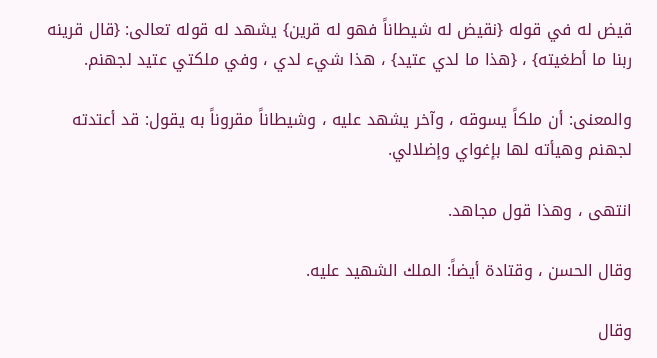قيض له في قوله {نقيض له شيطاناً فهو له قرين} يشهد له قوله تعالى: {قال قرينه ربنا ما أطغيته} ، {هذا ما لدي عتيد} ، هذا شيء لدي ، وفي ملكتي عتيد لجهنم.

والمعنى: أن ملكاً يسوقه ، وآخر يشهد عليه ، وشيطاناً مقروناً به يقول: قد أعتدته لجهنم وهيأته لها بإغواي وإضلالي.

انتهى ، وهذا قول مجاهد.

وقال الحسن ، وقتادة أيضاً: الملك الشهيد عليه.

وقال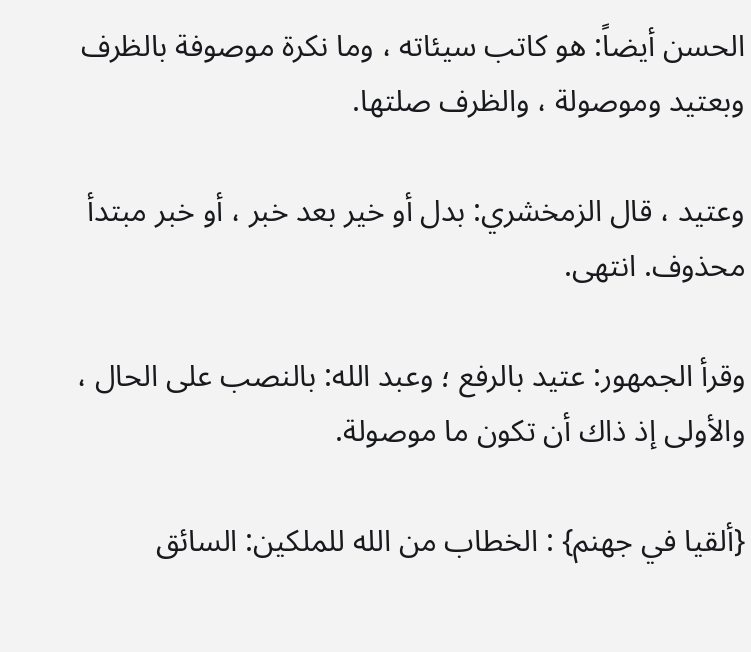الحسن أيضاً: هو كاتب سيئاته ، وما نكرة موصوفة بالظرف وبعتيد وموصولة ، والظرف صلتها.

وعتيد ، قال الزمخشري: بدل أو خير بعد خبر ، أو خبر مبتدأ محذوف. انتهى.

وقرأ الجمهور: عتيد بالرفع ؛ وعبد الله: بالنصب على الحال ، والأولى إذ ذاك أن تكون ما موصولة.

{ألقيا في جهنم} : الخطاب من الله للملكين: السائق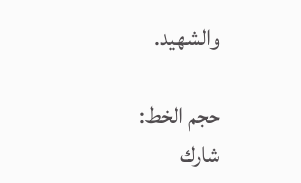والشهيد.

حجم الخط:
شارك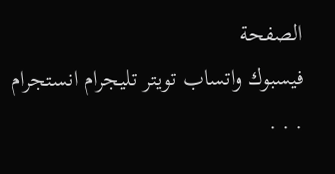الصفحة
فيسبوك واتساب تويتر تليجرام انستجرام
. . .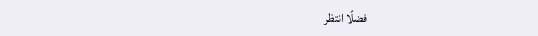فضلًا انتظر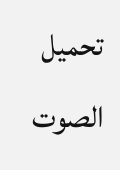تحميل الصوت